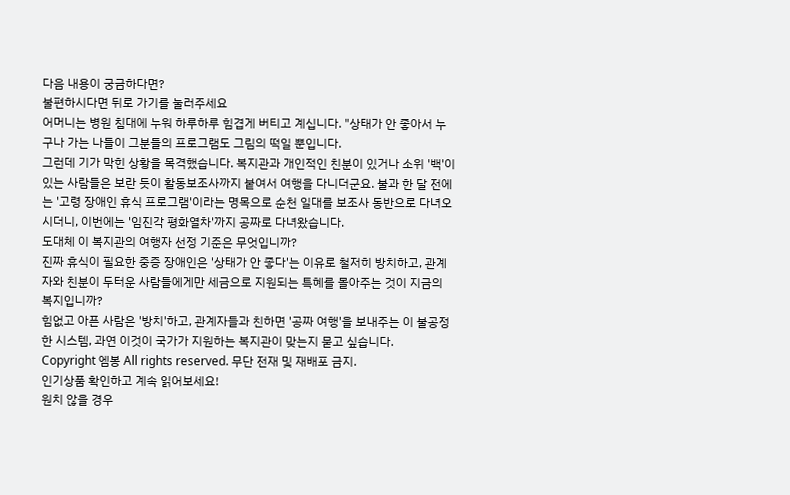다음 내용이 궁금하다면?
불편하시다면 뒤로 가기를 눌러주세요
어머니는 병원 침대에 누워 하루하루 힘겹게 버티고 계십니다. "상태가 안 좋아서 누구나 가는 나들이 그분들의 프로그램도 그림의 떡일 뿐입니다.
그런데 기가 막힌 상황을 목격했습니다. 복지관과 개인적인 친분이 있거나 소위 '백'이 있는 사람들은 보란 듯이 활동보조사까지 붙여서 여행을 다니더군요. 불과 한 달 전에는 '고령 장애인 휴식 프로그램'이라는 명목으로 순천 일대를 보조사 동반으로 다녀오시더니, 이번에는 '임진각 평화열차'까지 공짜로 다녀왔습니다.
도대체 이 복지관의 여행자 선정 기준은 무엇입니까?
진짜 휴식이 필요한 중증 장애인은 '상태가 안 좋다'는 이유로 철저히 방치하고, 관계자와 친분이 두터운 사람들에게만 세금으로 지원되는 특혜를 몰아주는 것이 지금의 복지입니까?
힘없고 아픈 사람은 '방치'하고, 관계자들과 친하면 '공짜 여행'을 보내주는 이 불공정한 시스템, 과연 이것이 국가가 지원하는 복지관이 맞는지 묻고 싶습니다.
Copyright 엠봉 All rights reserved. 무단 전재 및 재배포 금지.
인기상품 확인하고 계속 읽어보세요!
원치 않을 경우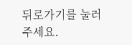뒤로가기를 눌러주세요.